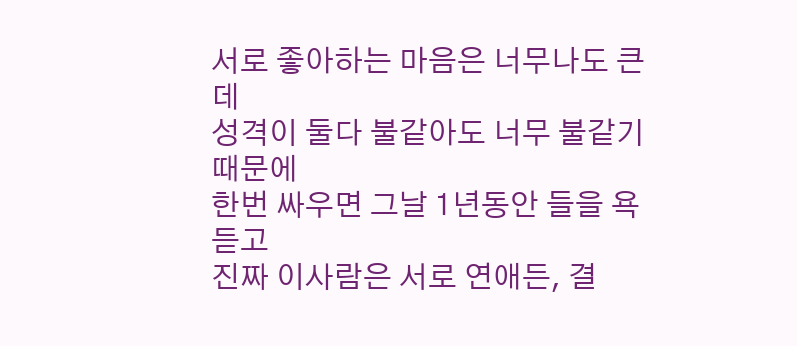서로 좋아하는 마음은 너무나도 큰데
성격이 둘다 불같아도 너무 불같기 때문에
한번 싸우면 그날 1년동안 들을 욕 듣고
진짜 이사람은 서로 연애든, 결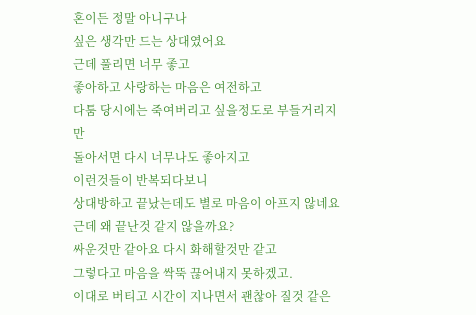혼이든 정말 아니구나
싶은 생각만 드는 상대였어요
근데 풀리면 너무 좋고
좋아하고 사랑하는 마음은 여전하고
다툼 당시에는 죽여버리고 싶을정도로 부들거리지만
돌아서면 다시 너무나도 좋아지고
이런것들이 반복되다보니
상대방하고 끝났는데도 별로 마음이 아프지 않네요
근데 왜 끝난것 같지 않을까요?
싸운것만 같아요 다시 화해할것만 같고
그렇다고 마음을 싹뚝 끊어내지 못하겠고.
이대로 버티고 시간이 지나면서 괜찮아 질것 같은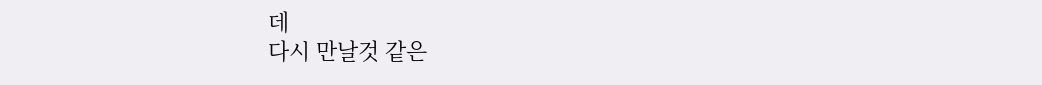데
다시 만날것 같은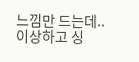느낌만 드는데..
이상하고 싱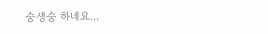숭생숭 하네요...